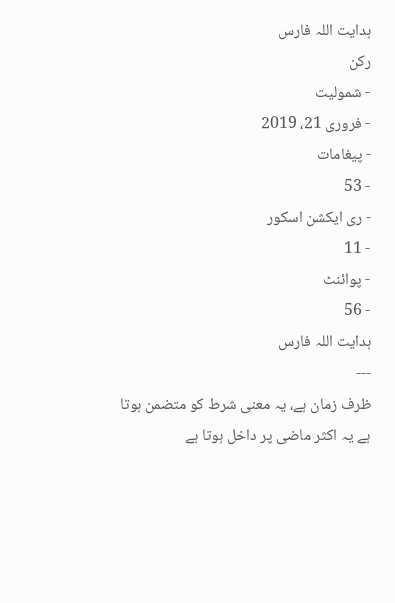ہدایت اللہ فارس
رکن
- شمولیت
- فروری 21، 2019
- پیغامات
- 53
- ری ایکشن اسکور
- 11
- پوائنٹ
- 56
ہدایت اللہ فارس
---
ظرف زمان ہے، یہ معنی شرط کو متضمن ہوتا ہے یہ اکثر ماضی پر داخل ہوتا ہے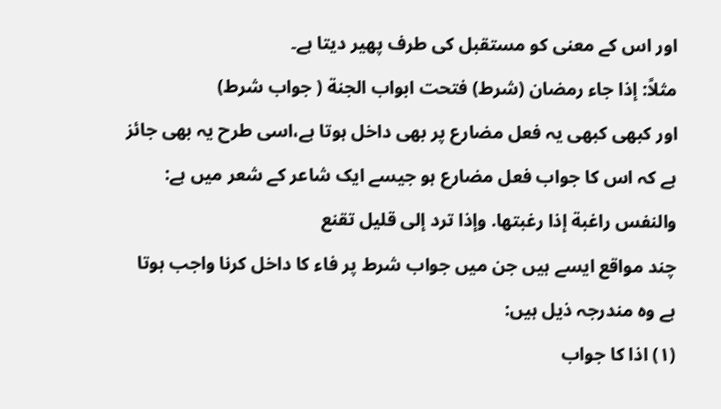اور اس کے معنی کو مستقبل کی طرف پھیر دیتا ہے۔
مثلاً: إذا جاء رمضان (شرط) فتحت ابواب الجنة ( جواب شرط)
اور کبھی کبھی یہ فعل مضارع پر بھی داخل ہوتا ہے،اسی طرح یہ بھی جائز ہے کہ اس کا جواب فعل مضارع ہو جیسے ایک شاعر کے شعر میں ہے: والنفس راغبة إذا رغبتها. وإذا ترد إلى قليل تقنع
چند مواقع ایسے ہیں جن میں جواب شرط پر فاء کا داخل کرنا واجب ہوتا ہے وہ مندرجہ ذیل ہیں:
(١) اذا کا جواب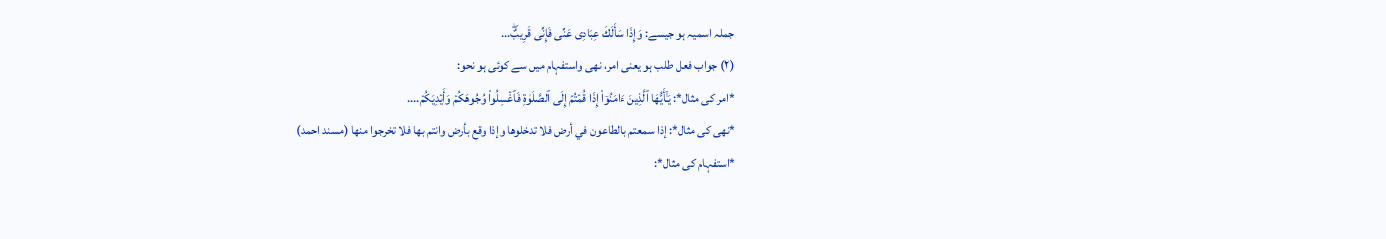جملہ اسمیہ ہو جیسے: وَإِذَا سَأَلَكَ عِبَادِی عَنِّی فَإِنِّی قَرِیبٌۖ...
(٢) جواب فعل طلب ہو یعنی امر، نھی واستفہام میں سے کوئی ہو نحو:
*امر کی مثال*: یَـٰۤأَیُّهَا ٱلَّذِینَ ءَامَنُوۤا۟ إِذَا قُمۡتُمۡ إِلَى ٱلصَّلَوٰةِ فَٱغۡسِلُوا۟ وُجُوهَكُمۡ وَأَیۡدِیَكُمۡ....
*نھی کی مثال*: إذا سمعتم بالطاعون في أرض فلا تدخلوها وإذا وقع بأرض وانتم بها فلا تخرجوا منها (مسند احمد)
*استفہام کی مثال*: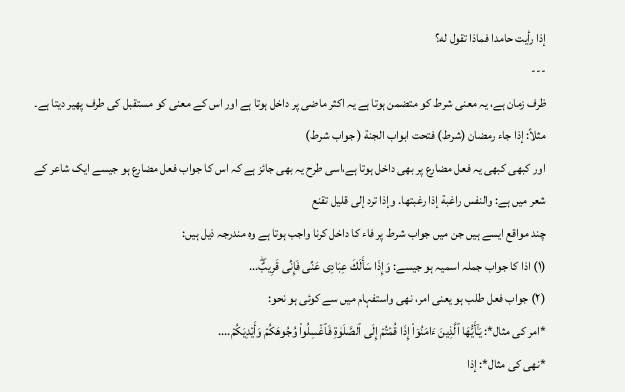إذا رأيت حامدا فماذا تقول له؟
---
ظرف زمان ہے، یہ معنی شرط کو متضمن ہوتا ہے یہ اکثر ماضی پر داخل ہوتا ہے اور اس کے معنی کو مستقبل کی طرف پھیر دیتا ہے۔
مثلاً: إذا جاء رمضان (شرط) فتحت ابواب الجنة ( جواب شرط)
اور کبھی کبھی یہ فعل مضارع پر بھی داخل ہوتا ہے،اسی طرح یہ بھی جائز ہے کہ اس کا جواب فعل مضارع ہو جیسے ایک شاعر کے شعر میں ہے: والنفس راغبة إذا رغبتها. وإذا ترد إلى قليل تقنع
چند مواقع ایسے ہیں جن میں جواب شرط پر فاء کا داخل کرنا واجب ہوتا ہے وہ مندرجہ ذیل ہیں:
(١) اذا کا جواب جملہ اسمیہ ہو جیسے: وَإِذَا سَأَلَكَ عِبَادِی عَنِّی فَإِنِّی قَرِیبٌۖ...
(٢) جواب فعل طلب ہو یعنی امر، نھی واستفہام میں سے کوئی ہو نحو:
*امر کی مثال*: یَـٰۤأَیُّهَا ٱلَّذِینَ ءَامَنُوۤا۟ إِذَا قُمۡتُمۡ إِلَى ٱلصَّلَوٰةِ فَٱغۡسِلُوا۟ وُجُوهَكُمۡ وَأَیۡدِیَكُمۡ....
*نھی کی مثال*: إذا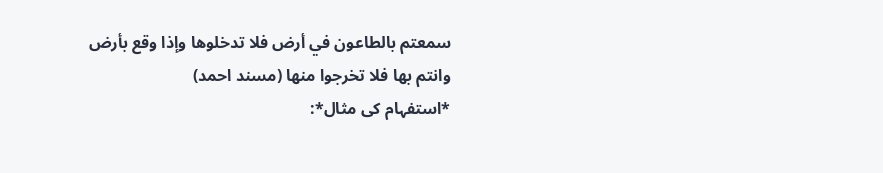سمعتم بالطاعون في أرض فلا تدخلوها وإذا وقع بأرض وانتم بها فلا تخرجوا منها (مسند احمد)
*استفہام کی مثال*: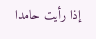إذا رأيت حامدا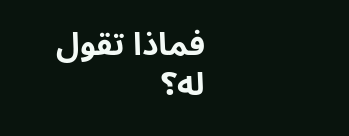فماذا تقول له؟